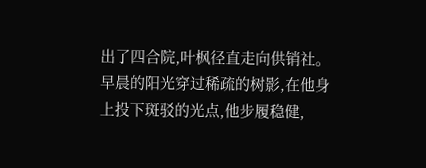出了四合院,叶枫径直走向供销社。
早晨的阳光穿过稀疏的树影,在他身上投下斑驳的光点,他步履稳健,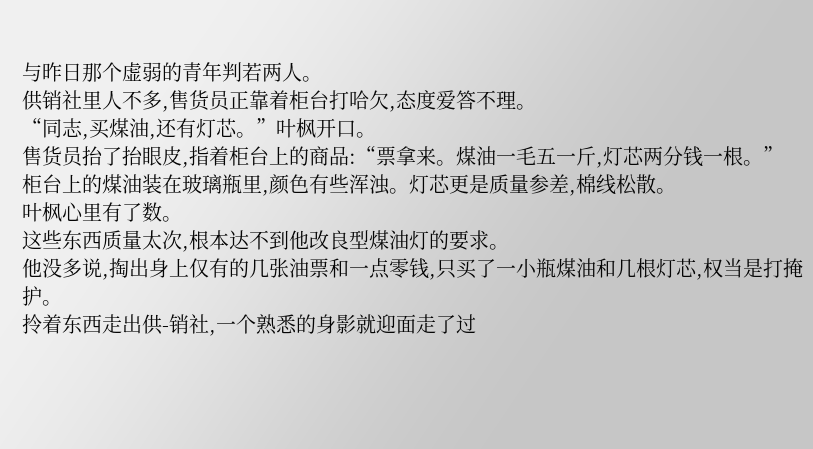与昨日那个虚弱的青年判若两人。
供销社里人不多,售货员正靠着柜台打哈欠,态度爱答不理。
“同志,买煤油,还有灯芯。”叶枫开口。
售货员抬了抬眼皮,指着柜台上的商品:“票拿来。煤油一毛五一斤,灯芯两分钱一根。”
柜台上的煤油装在玻璃瓶里,颜色有些浑浊。灯芯更是质量参差,棉线松散。
叶枫心里有了数。
这些东西质量太次,根本达不到他改良型煤油灯的要求。
他没多说,掏出身上仅有的几张油票和一点零钱,只买了一小瓶煤油和几根灯芯,权当是打掩护。
拎着东西走出供-销社,一个熟悉的身影就迎面走了过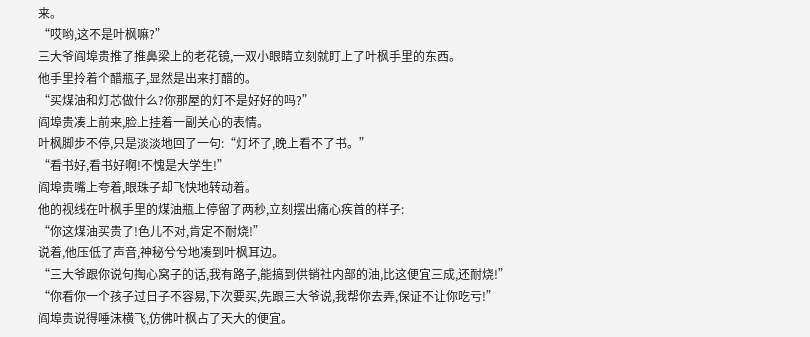来。
“哎哟,这不是叶枫嘛?”
三大爷阎埠贵推了推鼻梁上的老花镜,一双小眼睛立刻就盯上了叶枫手里的东西。
他手里拎着个醋瓶子,显然是出来打醋的。
“买煤油和灯芯做什么?你那屋的灯不是好好的吗?”
阎埠贵凑上前来,脸上挂着一副关心的表情。
叶枫脚步不停,只是淡淡地回了一句:“灯坏了,晚上看不了书。”
“看书好,看书好啊!不愧是大学生!”
阎埠贵嘴上夸着,眼珠子却飞快地转动着。
他的视线在叶枫手里的煤油瓶上停留了两秒,立刻摆出痛心疾首的样子:
“你这煤油买贵了!色儿不对,肯定不耐烧!”
说着,他压低了声音,神秘兮兮地凑到叶枫耳边。
“三大爷跟你说句掏心窝子的话,我有路子,能搞到供销社内部的油,比这便宜三成,还耐烧!”
“你看你一个孩子过日子不容易,下次要买,先跟三大爷说,我帮你去弄,保证不让你吃亏!”
阎埠贵说得唾沫横飞,仿佛叶枫占了天大的便宜。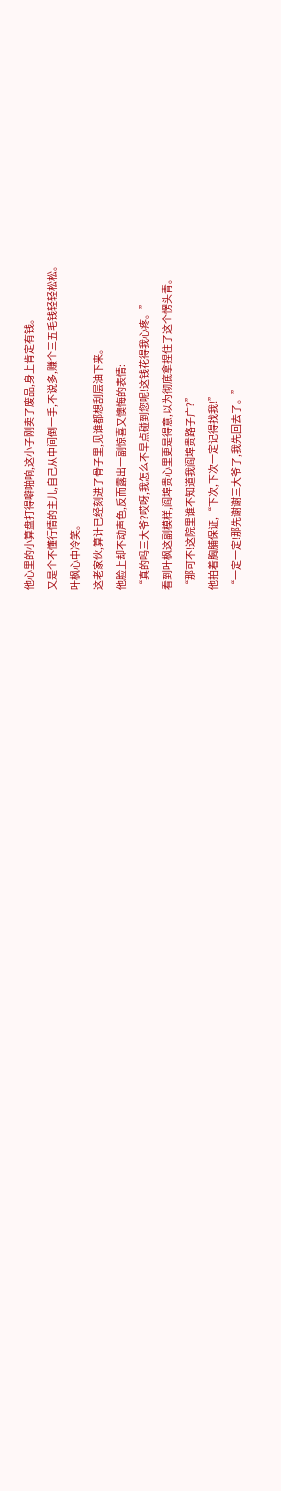他心里的小算盘打得噼啪响,这小子刚卖了废品,身上肯定有钱。
又是个不懂行情的主儿,自己从中间倒一手,不说多,赚个三五毛钱轻轻松松。
叶枫心中冷笑。
这老家伙,算计已经刻进了骨子里,见谁都想刮层油下来。
他脸上却不动声色,反而露出一副惊喜又懊悔的表情:
“真的吗三大爷?哎呀,我怎么不早点碰到您呢!这钱花得我心疼。”
看到叶枫这副模样,阎埠贵心里更是得意,以为彻底拿捏住了这个愣头青。
“那可不!这院里谁不知道我阎埠贵路子广?”
他拍着胸脯保证,“下次,下次一定记得找我!”
“一定一定!那先谢谢三大爷了,我先回去了。”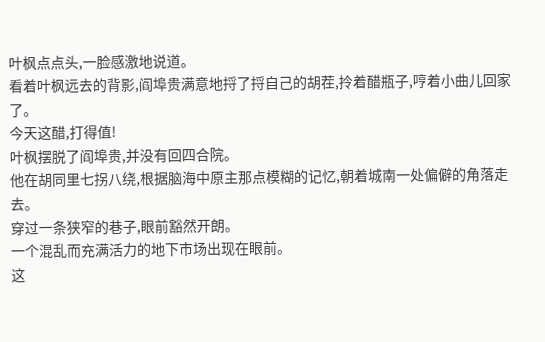叶枫点点头,一脸感激地说道。
看着叶枫远去的背影,阎埠贵满意地捋了捋自己的胡茬,拎着醋瓶子,哼着小曲儿回家了。
今天这醋,打得值!
叶枫摆脱了阎埠贵,并没有回四合院。
他在胡同里七拐八绕,根据脑海中原主那点模糊的记忆,朝着城南一处偏僻的角落走去。
穿过一条狭窄的巷子,眼前豁然开朗。
一个混乱而充满活力的地下市场出现在眼前。
这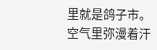里就是鸽子市。
空气里弥漫着汗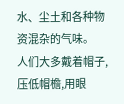水、尘土和各种物资混杂的气味。
人们大多戴着帽子,压低帽檐,用眼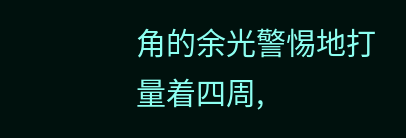角的余光警惕地打量着四周,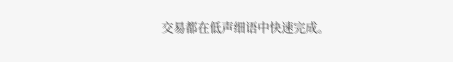交易都在低声细语中快速完成。